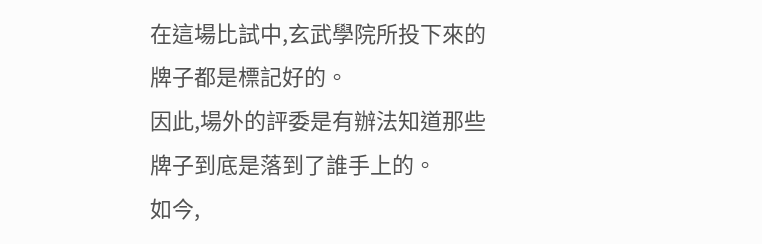在這場比試中,玄武學院所投下來的牌子都是標記好的。
因此,場外的評委是有辦法知道那些牌子到底是落到了誰手上的。
如今,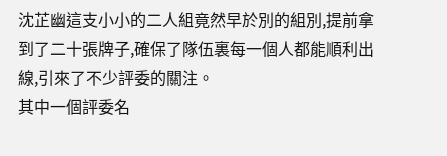沈芷幽這支小小的二人組竟然早於別的組別,提前拿到了二十張牌子,確保了隊伍裏每一個人都能順利出線,引來了不少評委的關注。
其中一個評委名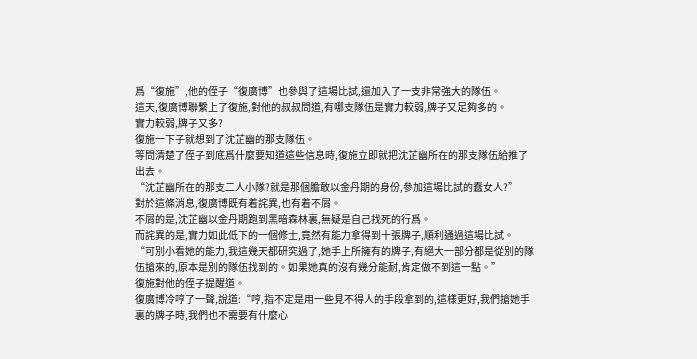爲“復施”,他的侄子“復廣博”也參與了這場比試,還加入了一支非常強大的隊伍。
這天,復廣博聯繫上了復施,對他的叔叔問道,有哪支隊伍是實力較弱,牌子又足夠多的。
實力較弱,牌子又多?
復施一下子就想到了沈芷幽的那支隊伍。
等問清楚了侄子到底爲什麼要知道這些信息時,復施立即就把沈芷幽所在的那支隊伍給推了出去。
“沈芷幽所在的那支二人小隊?就是那個膽敢以金丹期的身份,參加這場比試的蠢女人?”
對於這條消息,復廣博既有着詫異,也有着不屑。
不屑的是,沈芷幽以金丹期跑到黑暗森林裏,無疑是自己找死的行爲。
而詫異的是,實力如此低下的一個修士,竟然有能力拿得到十張牌子,順利通過這場比試。
“可別小看她的能力,我這幾天都研究過了,她手上所擁有的牌子,有絕大一部分都是從別的隊伍搶來的,原本是別的隊伍找到的。如果她真的沒有幾分能耐,肯定做不到這一點。”
復施對他的侄子提醒道。
復廣博冷哼了一聲,說道:“哼,指不定是用一些見不得人的手段拿到的,這樣更好,我們搶她手裏的牌子時,我們也不需要有什麼心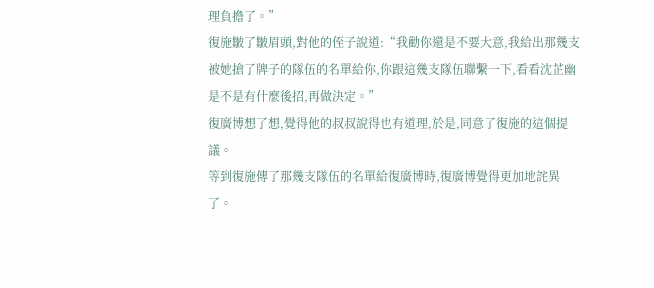理負擔了。”
復施皺了皺眉頭,對他的侄子說道:“我勸你還是不要大意,我給出那幾支被她搶了牌子的隊伍的名單給你,你跟這幾支隊伍聯繫一下,看看沈芷幽是不是有什麼後招,再做決定。”
復廣博想了想,覺得他的叔叔說得也有道理,於是,同意了復施的這個提議。
等到復施傳了那幾支隊伍的名單給復廣博時,復廣博覺得更加地詫異了。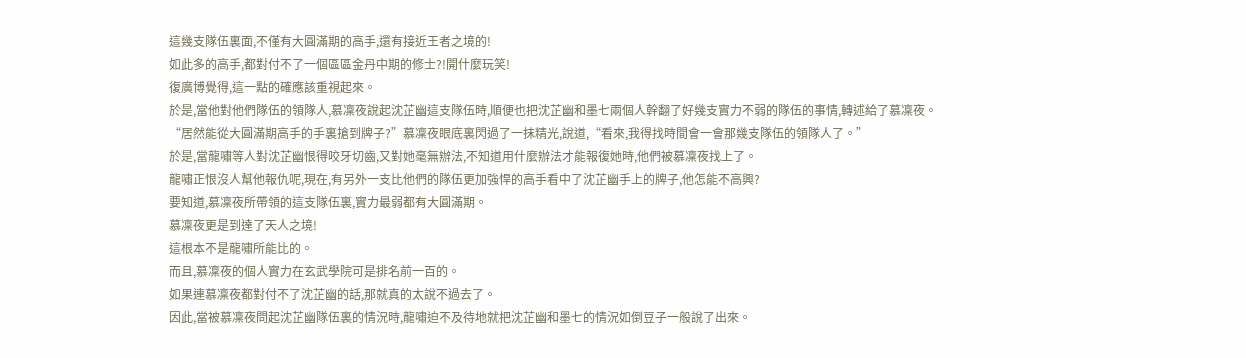這幾支隊伍裏面,不僅有大圓滿期的高手,還有接近王者之境的!
如此多的高手,都對付不了一個區區金丹中期的修士?!開什麼玩笑!
復廣博覺得,這一點的確應該重視起來。
於是,當他對他們隊伍的領隊人,慕凜夜說起沈芷幽這支隊伍時,順便也把沈芷幽和墨七兩個人幹翻了好幾支實力不弱的隊伍的事情,轉述給了慕凜夜。
“居然能從大圓滿期高手的手裏搶到牌子?”慕凜夜眼底裏閃過了一抹精光,說道,“看來,我得找時間會一會那幾支隊伍的領隊人了。”
於是,當龍嘯等人對沈芷幽恨得咬牙切齒,又對她毫無辦法,不知道用什麼辦法才能報復她時,他們被慕凜夜找上了。
龍嘯正恨沒人幫他報仇呢,現在,有另外一支比他們的隊伍更加強悍的高手看中了沈芷幽手上的牌子,他怎能不高興?
要知道,慕凜夜所帶領的這支隊伍裏,實力最弱都有大圓滿期。
慕凜夜更是到達了天人之境!
這根本不是龍嘯所能比的。
而且,慕凜夜的個人實力在玄武學院可是排名前一百的。
如果連慕凜夜都對付不了沈芷幽的話,那就真的太說不過去了。
因此,當被慕凜夜問起沈芷幽隊伍裏的情況時,龍嘯迫不及待地就把沈芷幽和墨七的情況如倒豆子一般說了出來。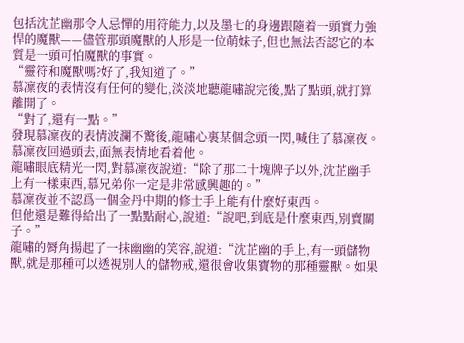包括沈芷幽那令人忌憚的用符能力,以及墨七的身邊跟隨着一頭實力強悍的魔獸——儘管那頭魔獸的人形是一位萌妹子,但也無法否認它的本質是一頭可怕魔獸的事實。
“靈符和魔獸嗎?好了,我知道了。”
慕凜夜的表情沒有任何的變化,淡淡地聽龍嘯說完後,點了點頭,就打算離開了。
“對了,還有一點。”
發現慕凜夜的表情波瀾不驚後,龍嘯心裏某個念頭一閃,喊住了慕凜夜。
慕凜夜回過頭去,面無表情地看着他。
龍嘯眼底精光一閃,對慕凜夜說道:“除了那二十塊牌子以外,沈芷幽手上有一樣東西,慕兄弟你一定是非常感興趣的。”
慕凜夜並不認爲一個金丹中期的修士手上能有什麼好東西。
但他還是難得給出了一點點耐心,說道:“說吧,到底是什麼東西,別賣關子。”
龍嘯的脣角揚起了一抹幽幽的笑容,說道:“沈芷幽的手上,有一頭儲物獸,就是那種可以透視別人的儲物戒,還很會收集寶物的那種靈獸。如果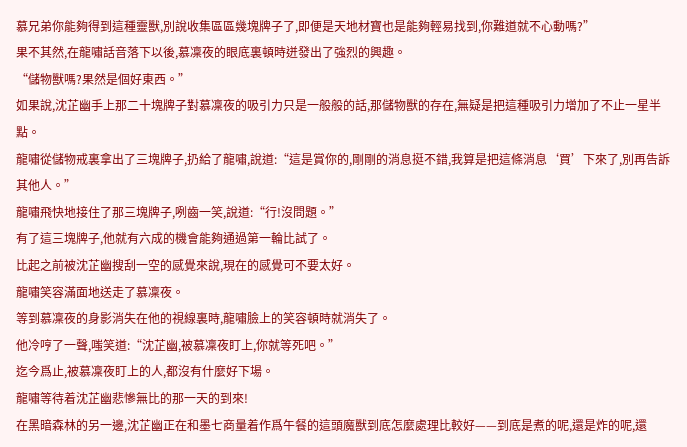慕兄弟你能夠得到這種靈獸,別說收集區區幾塊牌子了,即便是天地材寶也是能夠輕易找到,你難道就不心動嗎?”
果不其然,在龍嘯話音落下以後,慕凜夜的眼底裏頓時迸發出了強烈的興趣。
“儲物獸嗎?果然是個好東西。”
如果說,沈芷幽手上那二十塊牌子對慕凜夜的吸引力只是一般般的話,那儲物獸的存在,無疑是把這種吸引力增加了不止一星半點。
龍嘯從儲物戒裏拿出了三塊牌子,扔給了龍嘯,說道:“這是賞你的,剛剛的消息挺不錯,我算是把這條消息‘買’下來了,別再告訴其他人。”
龍嘯飛快地接住了那三塊牌子,咧齒一笑,說道:“行!沒問題。”
有了這三塊牌子,他就有六成的機會能夠通過第一輪比試了。
比起之前被沈芷幽搜刮一空的感覺來說,現在的感覺可不要太好。
龍嘯笑容滿面地送走了慕凜夜。
等到慕凜夜的身影消失在他的視線裏時,龍嘯臉上的笑容頓時就消失了。
他冷哼了一聲,嗤笑道:“沈芷幽,被慕凜夜盯上,你就等死吧。”
迄今爲止,被慕凜夜盯上的人,都沒有什麼好下場。
龍嘯等待着沈芷幽悲慘無比的那一天的到來!
在黑暗森林的另一邊,沈芷幽正在和墨七商量着作爲午餐的這頭魔獸到底怎麼處理比較好——到底是煮的呢,還是炸的呢,還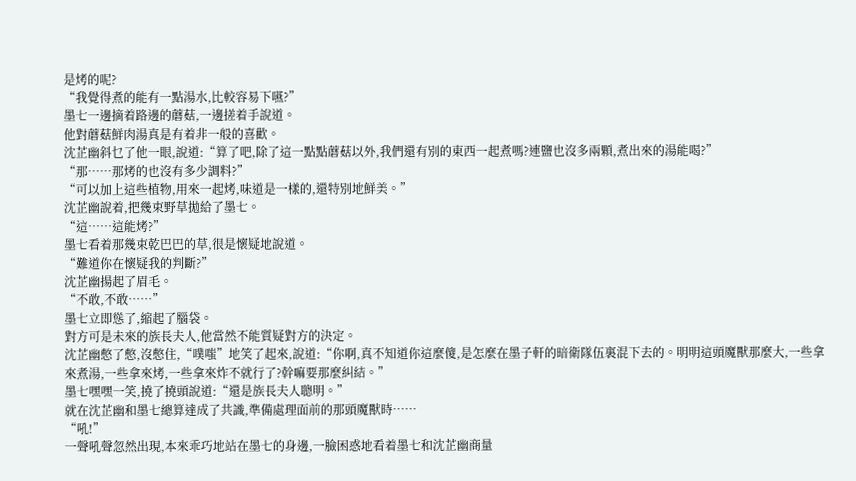是烤的呢?
“我覺得煮的能有一點湯水,比較容易下嚥?”
墨七一邊摘着路邊的蘑菇,一邊搓着手說道。
他對蘑菇鮮肉湯真是有着非一般的喜歡。
沈芷幽斜乜了他一眼,說道:“算了吧,除了這一點點蘑菇以外,我們還有別的東西一起煮嗎?連鹽也沒多兩顆,煮出來的湯能喝?”
“那……那烤的也沒有多少調料?”
“可以加上這些植物,用來一起烤,味道是一樣的,還特別地鮮美。”
沈芷幽說着,把幾束野草拋給了墨七。
“這……這能烤?”
墨七看着那幾束乾巴巴的草,很是懷疑地說道。
“難道你在懷疑我的判斷?”
沈芷幽揚起了眉毛。
“不敢,不敢……”
墨七立即慫了,縮起了腦袋。
對方可是未來的族長夫人,他當然不能質疑對方的決定。
沈芷幽憋了憋,沒憋住,“噗嗤”地笑了起來,說道:“你啊,真不知道你這麼傻,是怎麼在墨子軒的暗衛隊伍裏混下去的。明明這頭魔獸那麼大,一些拿來煮湯,一些拿來烤,一些拿來炸不就行了?幹嘛要那麼糾結。”
墨七嘿嘿一笑,撓了撓頭說道:“還是族長夫人聰明。”
就在沈芷幽和墨七總算達成了共識,準備處理面前的那頭魔獸時……
“吼!”
一聲吼聲忽然出現,本來乖巧地站在墨七的身邊,一臉困惑地看着墨七和沈芷幽商量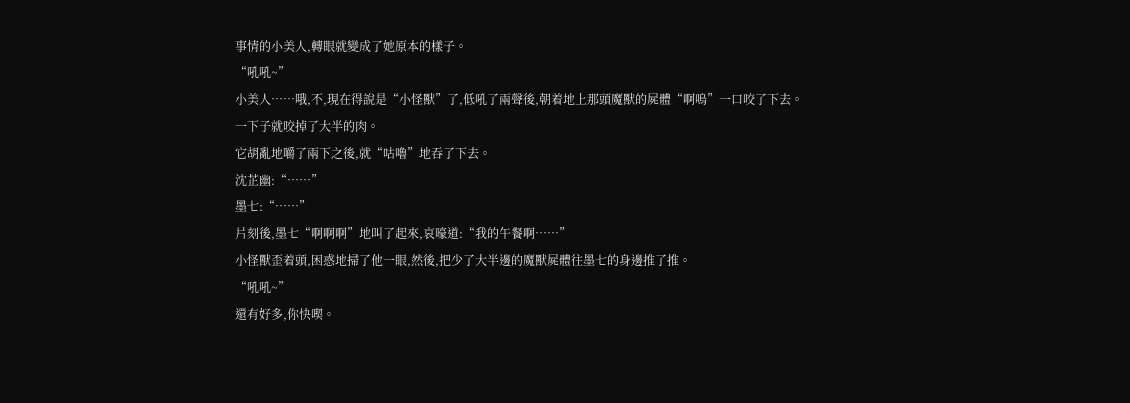事情的小美人,轉眼就變成了她原本的樣子。
“吼吼~”
小美人……哦,不,現在得說是“小怪獸”了,低吼了兩聲後,朝着地上那頭魔獸的屍體“啊嗚”一口咬了下去。
一下子就咬掉了大半的肉。
它胡亂地嚼了兩下之後,就“咕嚕”地吞了下去。
沈芷幽:“……”
墨七:“……”
片刻後,墨七“啊啊啊”地叫了起來,哀嚎道:“我的午餐啊……”
小怪獸歪着頭,困惑地掃了他一眼,然後,把少了大半邊的魔獸屍體往墨七的身邊推了推。
“吼吼~”
還有好多,你快喫。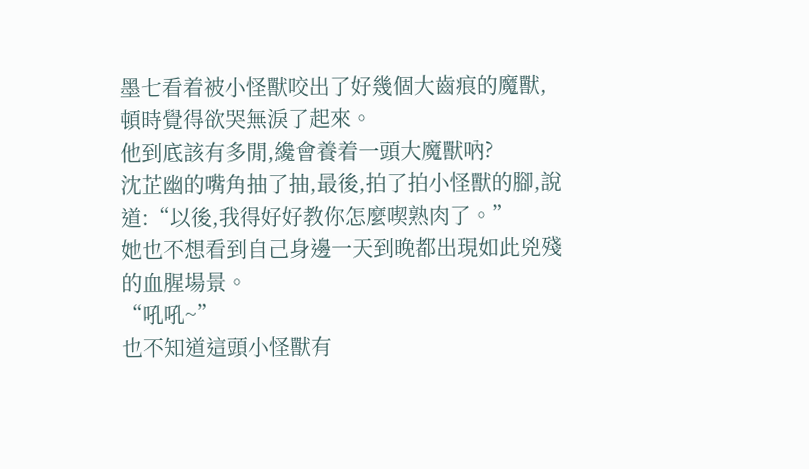墨七看着被小怪獸咬出了好幾個大齒痕的魔獸,頓時覺得欲哭無淚了起來。
他到底該有多閒,纔會養着一頭大魔獸吶?
沈芷幽的嘴角抽了抽,最後,拍了拍小怪獸的腳,說道:“以後,我得好好教你怎麼喫熟肉了。”
她也不想看到自己身邊一天到晚都出現如此兇殘的血腥場景。
“吼吼~”
也不知道這頭小怪獸有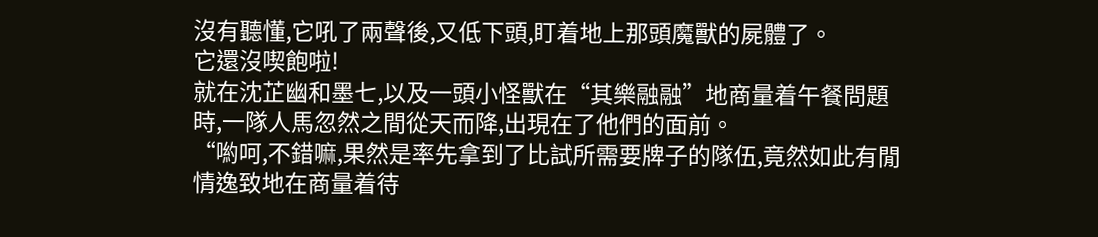沒有聽懂,它吼了兩聲後,又低下頭,盯着地上那頭魔獸的屍體了。
它還沒喫飽啦!
就在沈芷幽和墨七,以及一頭小怪獸在“其樂融融”地商量着午餐問題時,一隊人馬忽然之間從天而降,出現在了他們的面前。
“喲呵,不錯嘛,果然是率先拿到了比試所需要牌子的隊伍,竟然如此有閒情逸致地在商量着待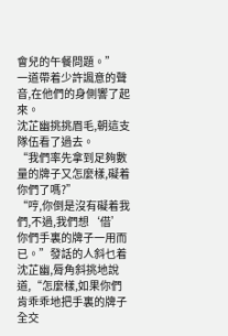會兒的午餐問題。”
一道帶着少許諷意的聲音,在他們的身側響了起來。
沈芷幽挑挑眉毛,朝這支隊伍看了過去。
“我們率先拿到足夠數量的牌子又怎麼樣,礙着你們了嗎?”
“哼,你倒是沒有礙着我們,不過,我們想‘借’你們手裏的牌子一用而已。”發話的人斜乜着沈芷幽,脣角斜挑地說道,“怎麼樣,如果你們肯乖乖地把手裏的牌子全交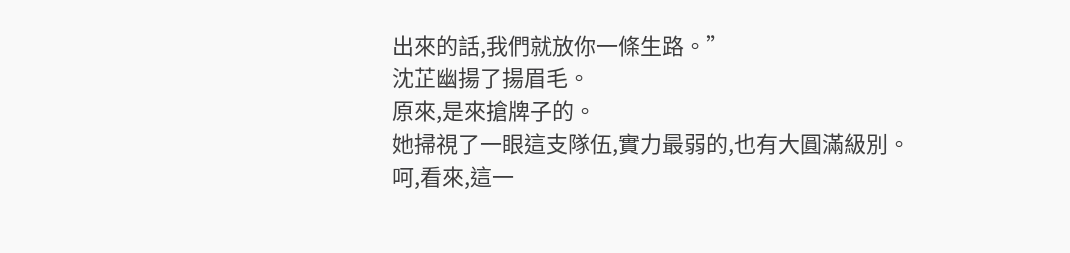出來的話,我們就放你一條生路。”
沈芷幽揚了揚眉毛。
原來,是來搶牌子的。
她掃視了一眼這支隊伍,實力最弱的,也有大圓滿級別。
呵,看來,這一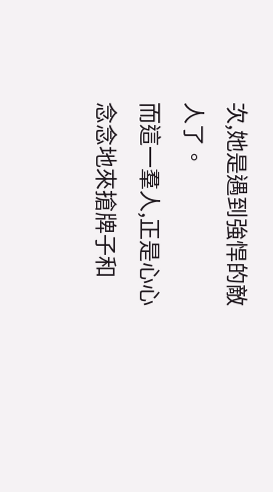次,她是遇到強悍的敵人了。
而這一羣人,正是心心念念地來搶牌子和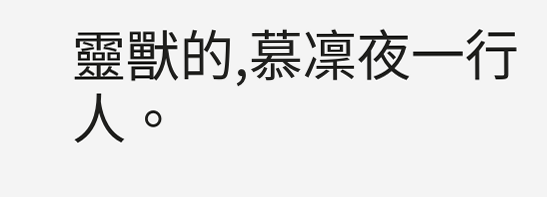靈獸的,慕凜夜一行人。